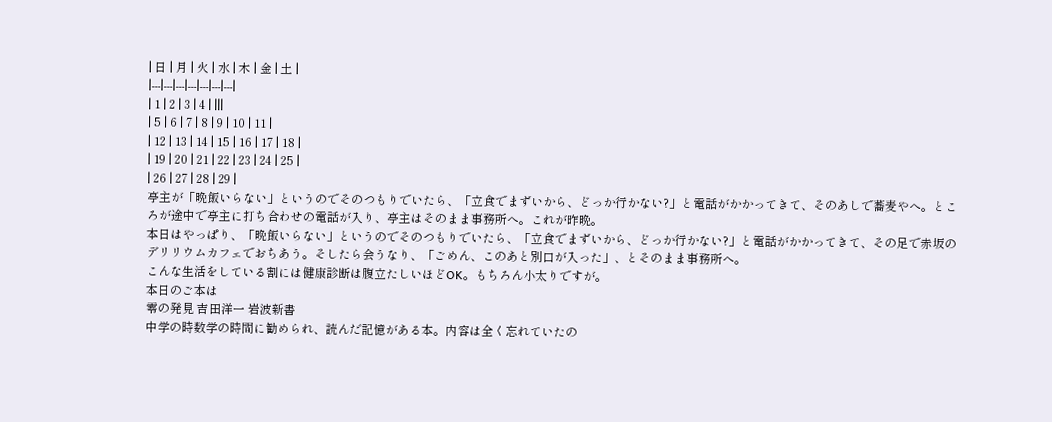| 日 | 月 | 火 | 水 | 木 | 金 | 土 |
|---|---|---|---|---|---|---|
| 1 | 2 | 3 | 4 | |||
| 5 | 6 | 7 | 8 | 9 | 10 | 11 |
| 12 | 13 | 14 | 15 | 16 | 17 | 18 |
| 19 | 20 | 21 | 22 | 23 | 24 | 25 |
| 26 | 27 | 28 | 29 |
亭主が「晩飯いらない」というのでそのつもりでいたら、「立食でまずいから、どっか行かない?」と電話がかかってきて、そのあしで蕎麦やへ。ところが途中で亭主に打ち合わせの電話が入り、亭主はそのまま事務所へ。これが昨晩。
本日はやっぱり、「晩飯いらない」というのでそのつもりでいたら、「立食でまずいから、どっか行かない?」と電話がかかってきて、その足で赤坂のデリリウムカフェでおちあう。そしたら会うなり、「ごめん、このあと別口が入った」、とそのまま事務所へ。
こんな生活をしている割には健康診断は腹立たしいほどOK。もちろん小太りですが。
本日のご本は
零の発見 吉田洋一 岩波新書
中学の時数学の時間に勧められ、読んだ記憶がある本。内容は全く忘れていたの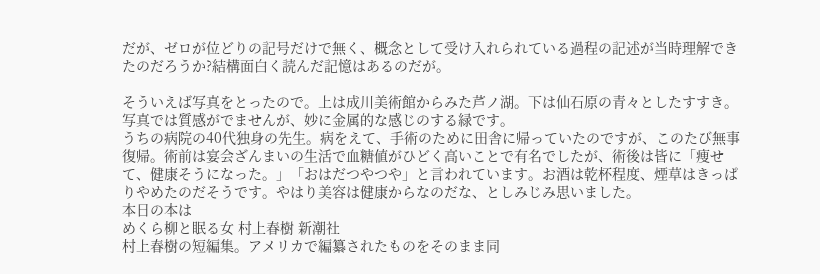だが、ゼロが位どりの記号だけで無く、概念として受け入れられている過程の記述が当時理解できたのだろうか?結構面白く読んだ記憶はあるのだが。

そういえば写真をとったので。上は成川美術館からみた芦ノ湖。下は仙石原の青々としたすすき。写真では質感がでませんが、妙に金属的な感じのする緑です。
うちの病院の40代独身の先生。病をえて、手術のために田舎に帰っていたのですが、このたび無事復帰。術前は宴会ざんまいの生活で血糖値がひどく高いことで有名でしたが、術後は皆に「痩せて、健康そうになった。」「おはだつやつや」と言われています。お酒は乾杯程度、煙草はきっぱりやめたのだそうです。やはり美容は健康からなのだな、としみじみ思いました。
本日の本は
めくら柳と眠る女 村上春樹 新潮社
村上春樹の短編集。アメリカで編纂されたものをそのまま同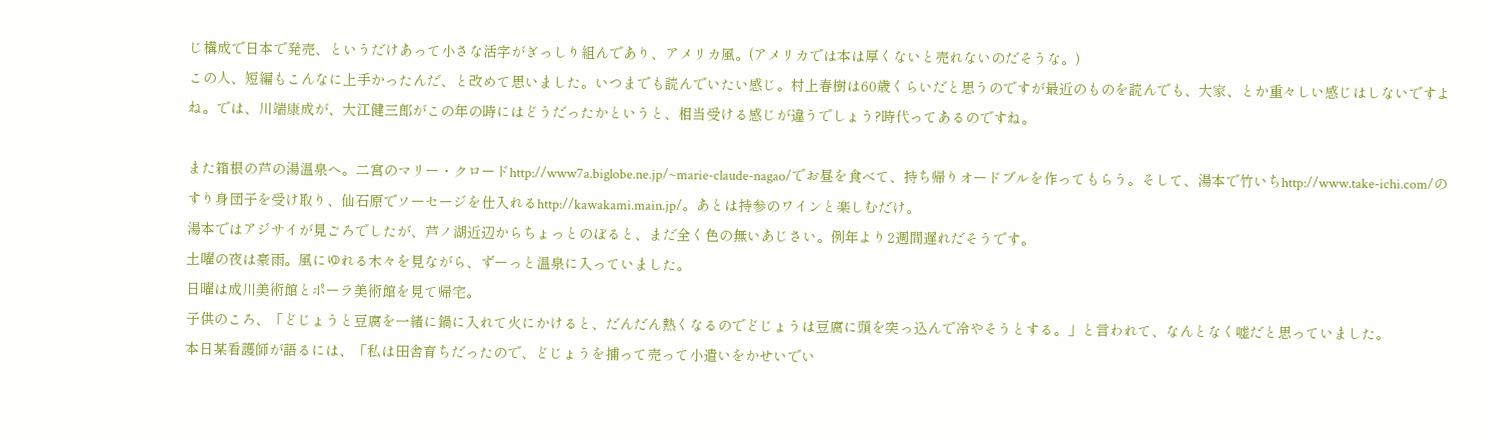じ構成で日本で発売、というだけあって小さな活字がぎっしり組んであり、アメリカ風。(アメリカでは本は厚くないと売れないのだそうな。)
この人、短編もこんなに上手かったんだ、と改めて思いました。いつまでも読んでいたい感じ。村上春樹は60歳くらいだと思うのですが最近のものを読んでも、大家、とか重々しい感じはしないですよね。では、川端康成が、大江健三郎がこの年の時にはどうだったかというと、相当受ける感じが違うでしょう?時代ってあるのですね。

また箱根の芦の湯温泉へ。二宮のマリー・クロードhttp://www7a.biglobe.ne.jp/~marie-claude-nagao/でお昼を食べて、持ち帰りオードブルを作ってもらう。そして、湯本で竹いちhttp://www.take-ichi.com/のすり身団子を受け取り、仙石原でソーセージを仕入れるhttp://kawakami.main.jp/。あとは持参のワインと楽しむだけ。
湯本ではアジサイが見ごろでしたが、芦ノ湖近辺からちょっとのぼると、まだ全く色の無いあじさい。例年より2週間遅れだそうです。
土曜の夜は豪雨。風にゆれる木々を見ながら、ずーっと温泉に入っていました。
日曜は成川美術館とポーラ美術館を見て帰宅。
子供のころ、「どじょうと豆腐を一緒に鍋に入れて火にかけると、だんだん熱くなるのでどじょうは豆腐に頭を突っ込んで冷やそうとする。」と言われて、なんとなく嘘だと思っていました。
本日某看護師が語るには、「私は田舎育ちだったので、どじょうを捕って売って小遣いをかせいでい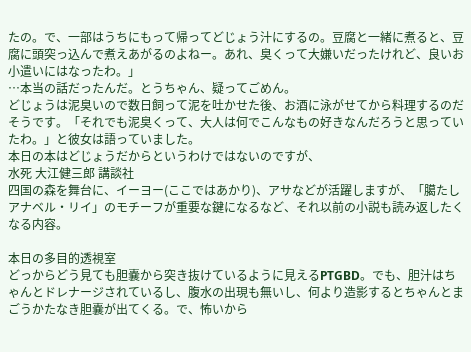たの。で、一部はうちにもって帰ってどじょう汁にするの。豆腐と一緒に煮ると、豆腐に頭突っ込んで煮えあがるのよねー。あれ、臭くって大嫌いだったけれど、良いお小遣いにはなったわ。」
…本当の話だったんだ。とうちゃん、疑ってごめん。
どじょうは泥臭いので数日飼って泥を吐かせた後、お酒に泳がせてから料理するのだそうです。「それでも泥臭くって、大人は何でこんなもの好きなんだろうと思っていたわ。」と彼女は語っていました。
本日の本はどじょうだからというわけではないのですが、
水死 大江健三郎 講談社
四国の森を舞台に、イーヨー(ここではあかり)、アサなどが活躍しますが、「臈たしアナベル・リイ」のモチーフが重要な鍵になるなど、それ以前の小説も読み返したくなる内容。

本日の多目的透視室
どっからどう見ても胆嚢から突き抜けているように見えるPTGBD。でも、胆汁はちゃんとドレナージされているし、腹水の出現も無いし、何より造影するとちゃんとまごうかたなき胆嚢が出てくる。で、怖いから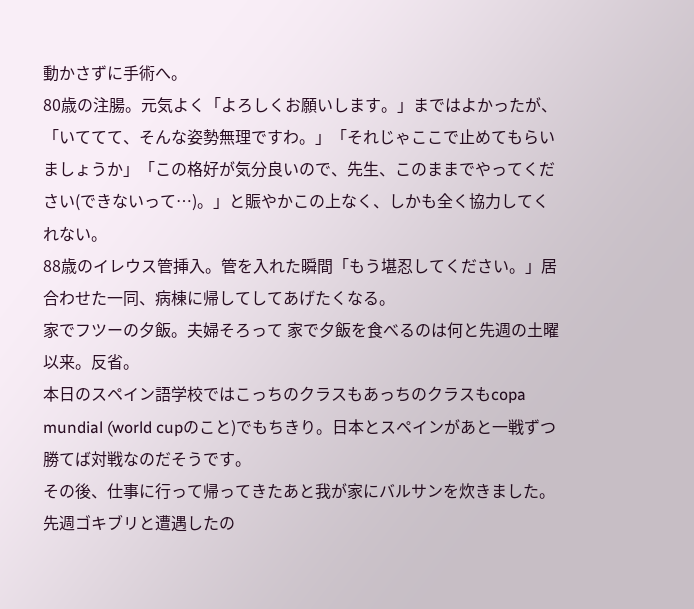動かさずに手術へ。
80歳の注腸。元気よく「よろしくお願いします。」まではよかったが、「いててて、そんな姿勢無理ですわ。」「それじゃここで止めてもらいましょうか」「この格好が気分良いので、先生、このままでやってください(できないって…)。」と賑やかこの上なく、しかも全く協力してくれない。
88歳のイレウス管挿入。管を入れた瞬間「もう堪忍してください。」居合わせた一同、病棟に帰してしてあげたくなる。
家でフツーの夕飯。夫婦そろって 家で夕飯を食べるのは何と先週の土曜以来。反省。
本日のスペイン語学校ではこっちのクラスもあっちのクラスもcopa mundial (world cupのこと)でもちきり。日本とスペインがあと一戦ずつ勝てば対戦なのだそうです。
その後、仕事に行って帰ってきたあと我が家にバルサンを炊きました。先週ゴキブリと遭遇したの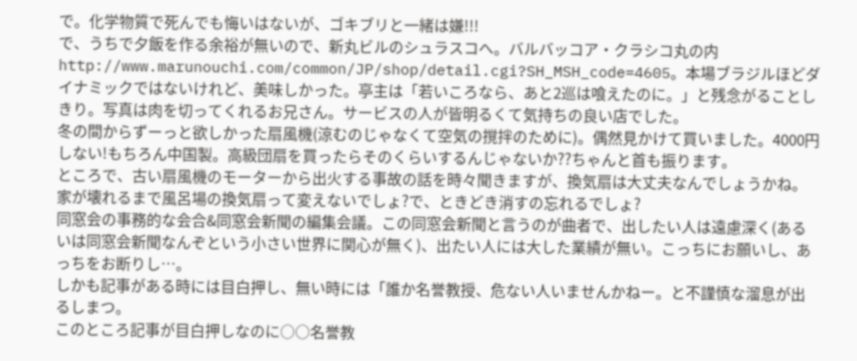で。化学物質で死んでも悔いはないが、ゴキブリと一緒は嫌!!!
で、うちで夕飯を作る余裕が無いので、新丸ビルのシュラスコへ。バルバッコア・クラシコ丸の内http://www.marunouchi.com/common/JP/shop/detail.cgi?SH_MSH_code=4605。本場ブラジルほどダイナミックではないけれど、美味しかった。亭主は「若いころなら、あと2巡は喰えたのに。」と残念がることしきり。写真は肉を切ってくれるお兄さん。サービスの人が皆明るくて気持ちの良い店でした。
冬の間からずーっと欲しかった扇風機(涼むのじゃなくて空気の撹拌のために)。偶然見かけて買いました。4000円しない!もちろん中国製。高級団扇を買ったらそのくらいするんじゃないか??ちゃんと首も振ります。
ところで、古い扇風機のモーターから出火する事故の話を時々聞きますが、換気扇は大丈夫なんでしょうかね。家が壊れるまで風呂場の換気扇って変えないでしょ?で、ときどき消すの忘れるでしょ?
同窓会の事務的な会合&同窓会新聞の編集会議。この同窓会新聞と言うのが曲者で、出したい人は遠慮深く(あるいは同窓会新聞なんぞという小さい世界に関心が無く)、出たい人には大した業績が無い。こっちにお願いし、あっちをお断りし…。
しかも記事がある時には目白押し、無い時には「誰か名誉教授、危ない人いませんかねー。と不謹慎な溜息が出るしまつ。
このところ記事が目白押しなのに○○名誉教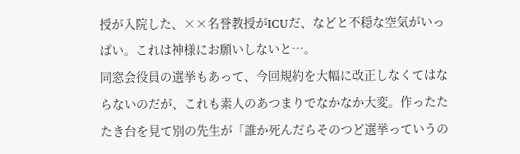授が入院した、××名誉教授がICUだ、などと不穏な空気がいっぱい。これは神様にお願いしないと…。
同窓会役員の選挙もあって、今回規約を大幅に改正しなくてはならないのだが、これも素人のあつまりでなかなか大変。作ったたたき台を見て別の先生が「誰か死んだらそのつど選挙っていうの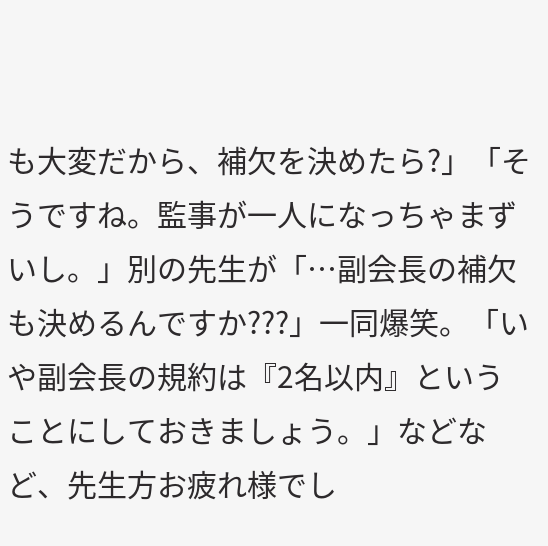も大変だから、補欠を決めたら?」「そうですね。監事が一人になっちゃまずいし。」別の先生が「…副会長の補欠も決めるんですか???」一同爆笑。「いや副会長の規約は『2名以内』ということにしておきましょう。」などなど、先生方お疲れ様でし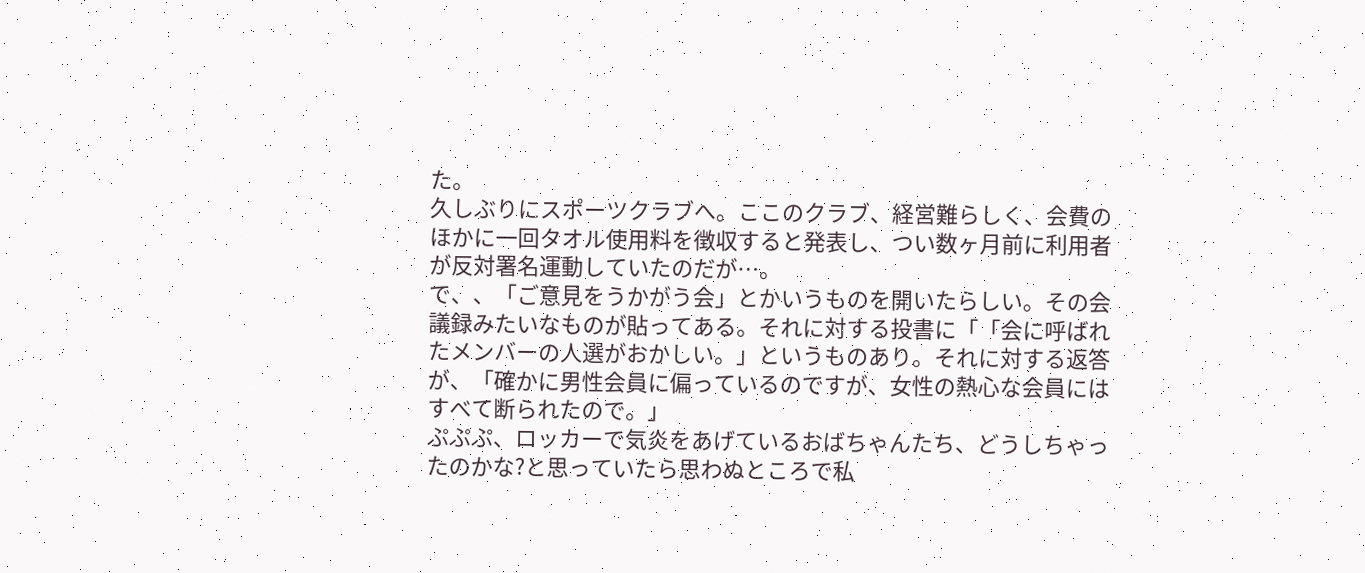た。
久しぶりにスポーツクラブへ。ここのクラブ、経営難らしく、会費のほかに一回タオル使用料を徴収すると発表し、つい数ヶ月前に利用者が反対署名運動していたのだが…。
で、、「ご意見をうかがう会」とかいうものを開いたらしい。その会議録みたいなものが貼ってある。それに対する投書に「「会に呼ばれたメンバーの人選がおかしい。」というものあり。それに対する返答が、「確かに男性会員に偏っているのですが、女性の熱心な会員にはすべて断られたので。」
ぷぷぷ、ロッカーで気炎をあげているおばちゃんたち、どうしちゃったのかな?と思っていたら思わぬところで私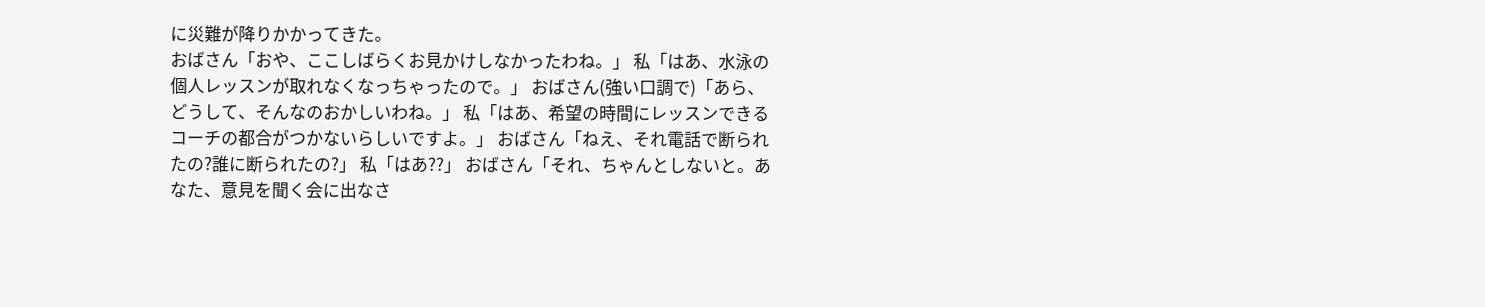に災難が降りかかってきた。
おばさん「おや、ここしばらくお見かけしなかったわね。」 私「はあ、水泳の個人レッスンが取れなくなっちゃったので。」 おばさん(強い口調で)「あら、どうして、そんなのおかしいわね。」 私「はあ、希望の時間にレッスンできるコーチの都合がつかないらしいですよ。」 おばさん「ねえ、それ電話で断られたの?誰に断られたの?」 私「はあ??」 おばさん「それ、ちゃんとしないと。あなた、意見を聞く会に出なさ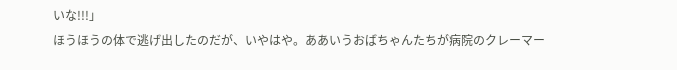いな!!!」
ほうほうの体で逃げ出したのだが、いやはや。ああいうおばちゃんたちが病院のクレーマー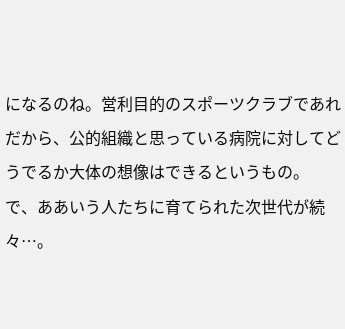になるのね。営利目的のスポーツクラブであれだから、公的組織と思っている病院に対してどうでるか大体の想像はできるというもの。
で、ああいう人たちに育てられた次世代が続々…。